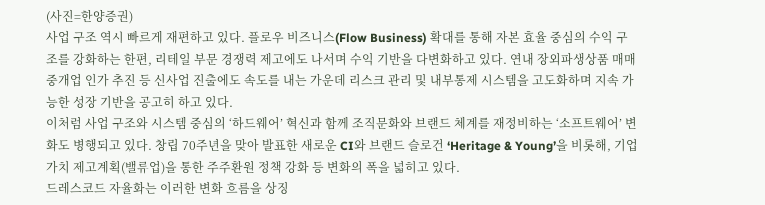(사진=한양증권)
사업 구조 역시 빠르게 재편하고 있다. 플로우 비즈니스(Flow Business) 확대를 통해 자본 효율 중심의 수익 구조를 강화하는 한편, 리테일 부문 경쟁력 제고에도 나서며 수익 기반을 다변화하고 있다. 연내 장외파생상품 매매중개업 인가 추진 등 신사업 진출에도 속도를 내는 가운데 리스크 관리 및 내부통제 시스템을 고도화하며 지속 가능한 성장 기반을 공고히 하고 있다.
이처럼 사업 구조와 시스템 중심의 ‘하드웨어’ 혁신과 함께 조직문화와 브랜드 체계를 재정비하는 ‘소프트웨어’ 변화도 병행되고 있다. 창립 70주년을 맞아 발표한 새로운 CI와 브랜드 슬로건 ‘Heritage & Young’을 비롯해, 기업가치 제고계획(밸류업)을 통한 주주환원 정책 강화 등 변화의 폭을 넓히고 있다.
드레스코드 자율화는 이러한 변화 흐름을 상징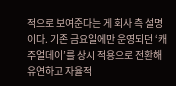적으로 보여준다는 게 회사 측 설명이다. 기존 금요일에만 운영되던 ‘캐주얼데이’를 상시 적용으로 전환해 유연하고 자율적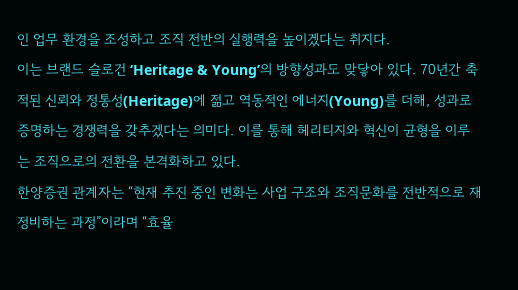인 업무 환경을 조성하고 조직 전반의 실행력을 높이겠다는 취지다.
이는 브랜드 슬로건 ‘Heritage & Young’의 방향성과도 맞닿아 있다. 70년간 축적된 신뢰와 정통성(Heritage)에 젊고 역동적인 에너지(Young)를 더해, 성과로 증명하는 경쟁력을 갖추겠다는 의미다. 이를 통해 헤리티지와 혁신이 균형을 이루는 조직으로의 전환을 본격화하고 있다.
한양증권 관계자는 “현재 추진 중인 변화는 사업 구조와 조직문화를 전반적으로 재정비하는 과정”이라며 “효율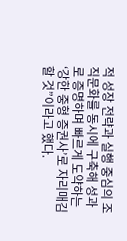적 성장 전략과 실행 중심의 조직문화를 동시에 구축해 성과로 증명하며 빠르게 도약하는 ‘강한 중형 증권사’로 자리매김할 것”이라고 했다.